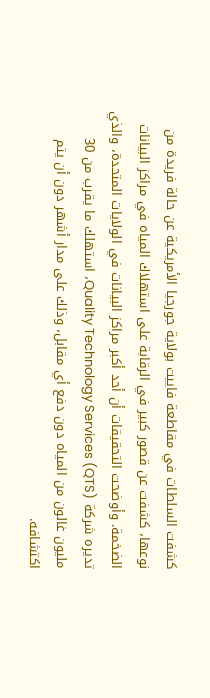كشفت السلطات في مقاطعة فاييت بولاية جورجيا الأمريكية عن حالة فريدة من نوعها، كشفت عن قصور كبير في الرقابة على استهلاك المياه في مراكز البيانات الضخمة. وأوضحت التحقيقات أن أحد أكبر مراكز البيانات في الولايات المتحدة، والذي تديره شركة Quality Technology Services (QTS)، استهلك ما يقرب من 30 مليون غالون من المياه دون دفع أي مقابل، وذلك على مدار أشهر دون أن يتم اكتشافه.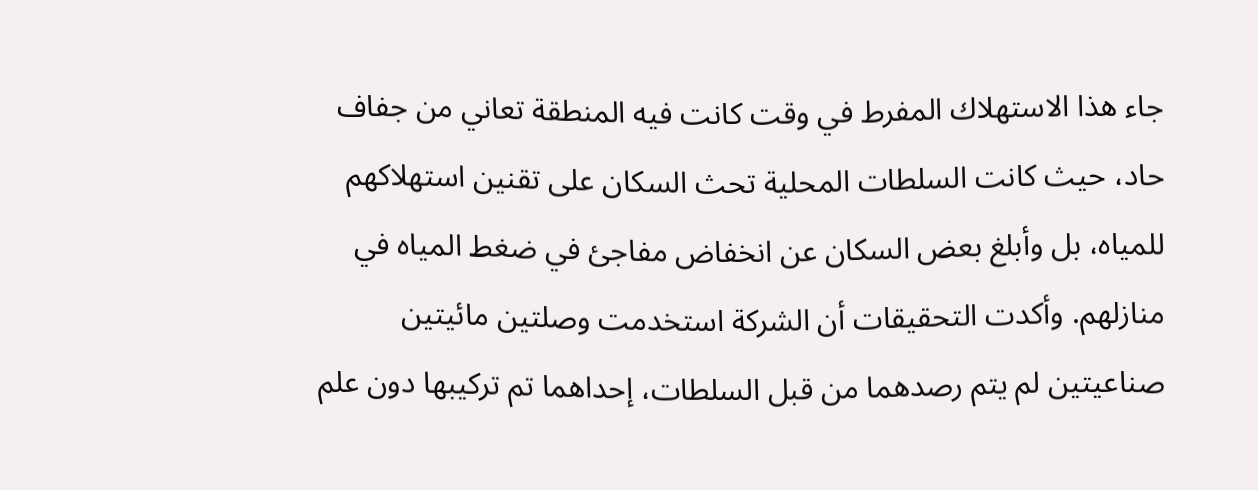جاء هذا الاستهلاك المفرط في وقت كانت فيه المنطقة تعاني من جفاف حاد، حيث كانت السلطات المحلية تحث السكان على تقنين استهلاكهم للمياه، بل وأبلغ بعض السكان عن انخفاض مفاجئ في ضغط المياه في منازلهم. وأكدت التحقيقات أن الشركة استخدمت وصلتين مائيتين صناعيتين لم يتم رصدهما من قبل السلطات، إحداهما تم تركيبها دون علم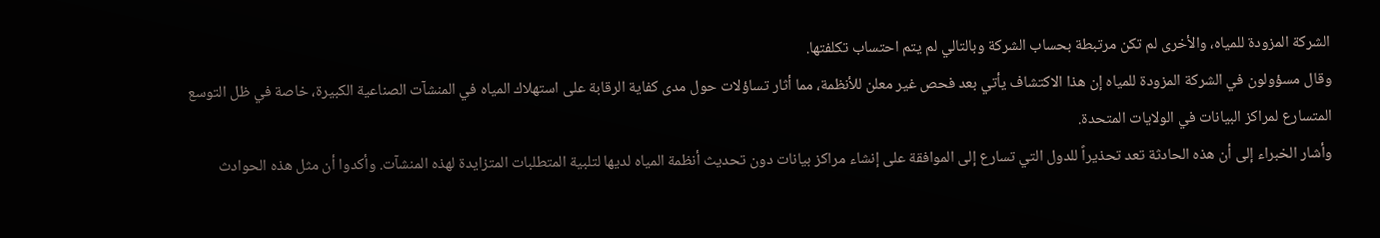الشركة المزودة للمياه، والأخرى لم تكن مرتبطة بحساب الشركة وبالتالي لم يتم احتساب تكلفتها.
وقال مسؤولون في الشركة المزودة للمياه إن هذا الاكتشاف يأتي بعد فحص غير معلن للأنظمة، مما أثار تساؤلات حول مدى كفاية الرقابة على استهلاك المياه في المنشآت الصناعية الكبيرة، خاصة في ظل التوسع المتسارع لمراكز البيانات في الولايات المتحدة.
وأشار الخبراء إلى أن هذه الحادثة تعد تحذيراً للدول التي تسارع إلى الموافقة على إنشاء مراكز بيانات دون تحديث أنظمة المياه لديها لتلبية المتطلبات المتزايدة لهذه المنشآت. وأكدوا أن مثل هذه الحوادث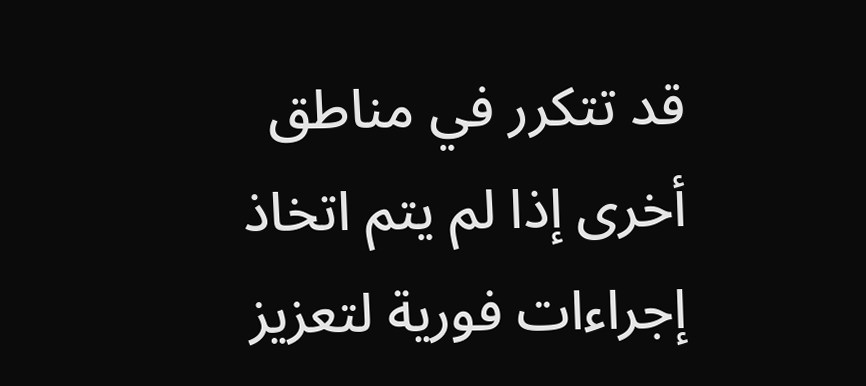قد تتكرر في مناطق أخرى إذا لم يتم اتخاذ إجراءات فورية لتعزيز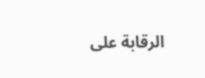الرقابة على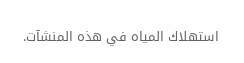استهلاك المياه في هذه المنشآت.